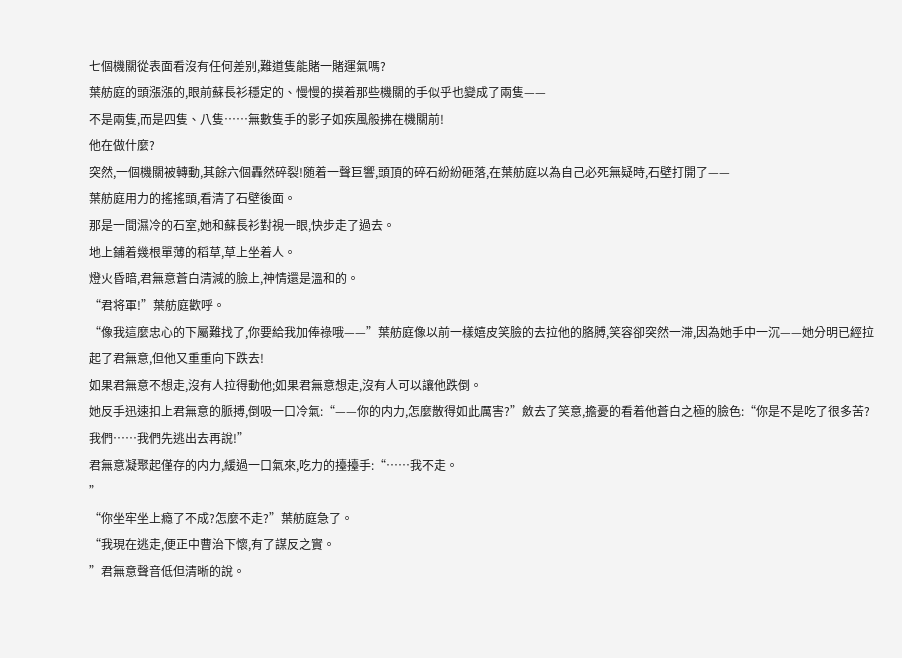七個機關從表面看沒有任何差别,難道隻能賭一賭運氣嗎?
葉舫庭的頭漲漲的,眼前蘇長衫穩定的、慢慢的摸着那些機關的手似乎也變成了兩隻——
不是兩隻,而是四隻、八隻……無數隻手的影子如疾風般拂在機關前!
他在做什麼?
突然,一個機關被轉動,其餘六個轟然碎裂!随着一聲巨響,頭頂的碎石紛紛砸落,在葉舫庭以為自己必死無疑時,石壁打開了——
葉舫庭用力的搖搖頭,看清了石壁後面。
那是一間濕冷的石室,她和蘇長衫對視一眼,快步走了過去。
地上鋪着幾根單薄的稻草,草上坐着人。
燈火昏暗,君無意蒼白清減的臉上,神情還是溫和的。
“君将軍!”葉舫庭歡呼。
“像我這麼忠心的下屬難找了,你要給我加俸祿哦——”葉舫庭像以前一樣嬉皮笑臉的去拉他的胳膊,笑容卻突然一滞,因為她手中一沉——她分明已經拉起了君無意,但他又重重向下跌去!
如果君無意不想走,沒有人拉得動他;如果君無意想走,沒有人可以讓他跌倒。
她反手迅速扣上君無意的脈搏,倒吸一口冷氣:“——你的内力,怎麼散得如此厲害?”斂去了笑意,擔憂的看着他蒼白之極的臉色:“你是不是吃了很多苦?我們……我們先逃出去再說!”
君無意凝聚起僅存的内力,緩過一口氣來,吃力的擡擡手:“……我不走。
”
“你坐牢坐上瘾了不成?怎麼不走?”葉舫庭急了。
“我現在逃走,便正中曹治下懷,有了謀反之實。
”君無意聲音低但清晰的說。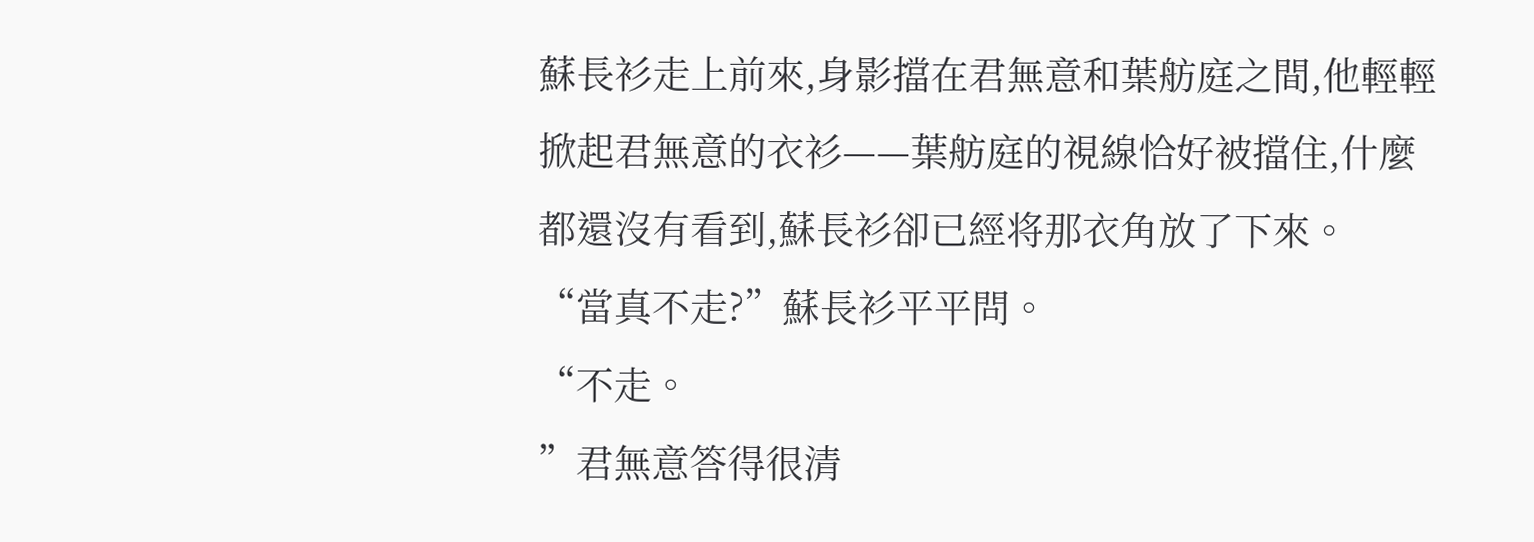蘇長衫走上前來,身影擋在君無意和葉舫庭之間,他輕輕掀起君無意的衣衫——葉舫庭的視線恰好被擋住,什麼都還沒有看到,蘇長衫卻已經将那衣角放了下來。
“當真不走?”蘇長衫平平問。
“不走。
”君無意答得很清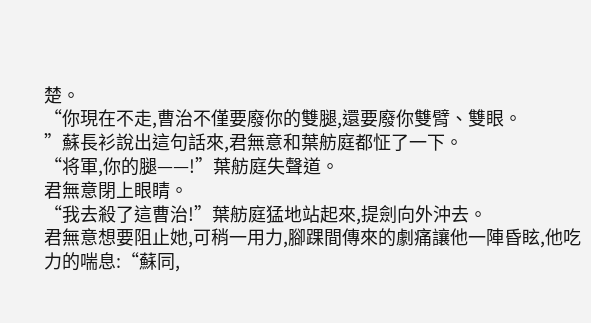楚。
“你現在不走,曹治不僅要廢你的雙腿,還要廢你雙臂、雙眼。
”蘇長衫說出這句話來,君無意和葉舫庭都怔了一下。
“将軍,你的腿——!”葉舫庭失聲道。
君無意閉上眼睛。
“我去殺了這曹治!”葉舫庭猛地站起來,提劍向外沖去。
君無意想要阻止她,可稍一用力,腳踝間傳來的劇痛讓他一陣昏眩,他吃力的喘息:“蘇同,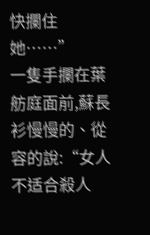快攔住她……”
一隻手攔在葉舫庭面前,蘇長衫慢慢的、從容的說:“女人不适合殺人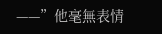——”他毫無表情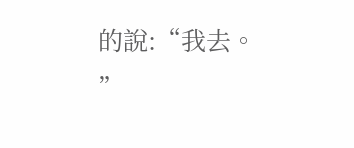的說:“我去。
”